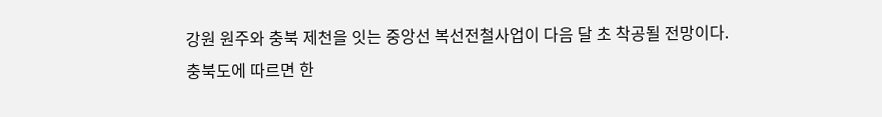강원 원주와 충북 제천을 잇는 중앙선 복선전철사업이 다음 달 초 착공될 전망이다.
충북도에 따르면 한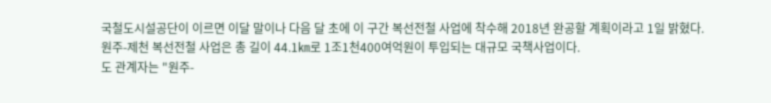국철도시설공단이 이르면 이달 말이나 다음 달 초에 이 구간 복선전철 사업에 착수해 2018년 완공할 계획이라고 1일 밝혔다.
원주-제천 복선전철 사업은 총 길이 44.1㎞로 1조1천400여억원이 투입되는 대규모 국책사업이다.
도 관계자는 "원주-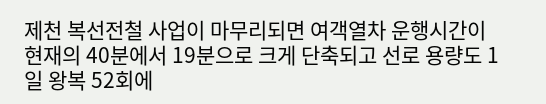제천 복선전철 사업이 마무리되면 여객열차 운행시간이 현재의 40분에서 19분으로 크게 단축되고 선로 용량도 1일 왕복 52회에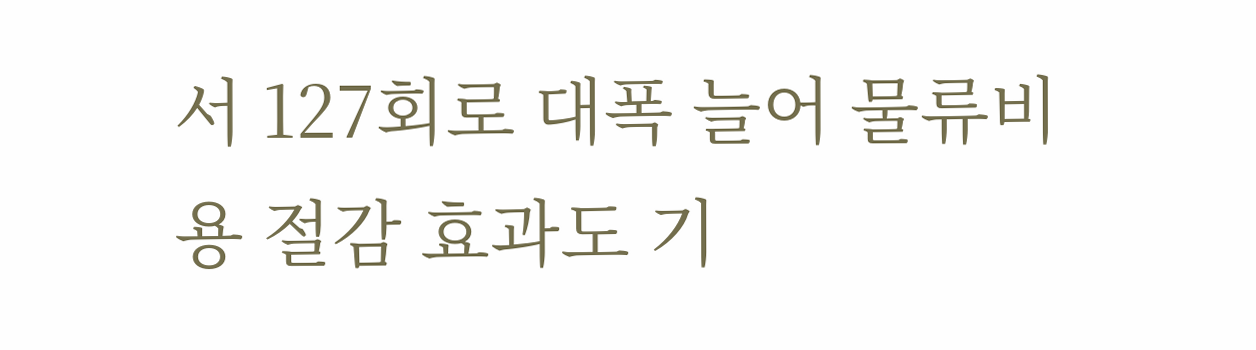서 127회로 대폭 늘어 물류비용 절감 효과도 기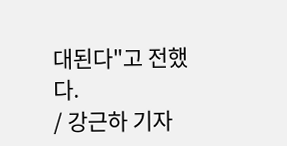대된다"고 전했다.
/ 강근하 기자